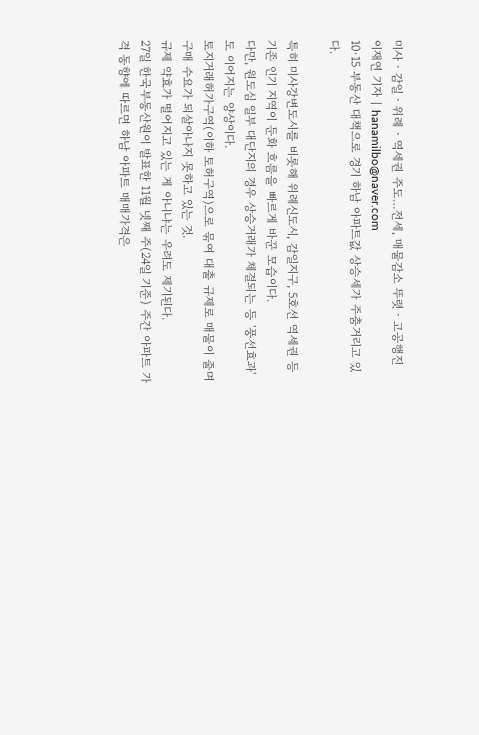미사‧감일‧위례‧역세권 주도…전세, 매물감소 뚜렷‧고공행진
이재연 기자 | hanamilbo@naver.com
10·15 부동산 대책으로 경기 하남 아파트값 상승세가 주춤거리고 있다.

특히 미사강변도시를 비롯해 위례신도시, 감일지구, 5호선 역세권 등 기존 인기 지역이 둔화 흐름을 빠르게 바꾼 모습이다.
다만, 원도심 일부 대단지의 경우 상승거래가 체결되는 등 '풍선효과'도 이어지는 양상이다.
토지거래허가구역(이하 토허구역)으로 묶여 대출 규제로 매물이 줄며 구매 수요가 되살아나지 못하고 있는 것.
규제 약효가 떨어지고 있는 게 아니냐는 우려도 제기된다.
27일 한국부동산원이 발표한 11월 넷째 주(24일 기준) 주간 아파트 가격 동향에 따르면 하남 아파트 매매가격은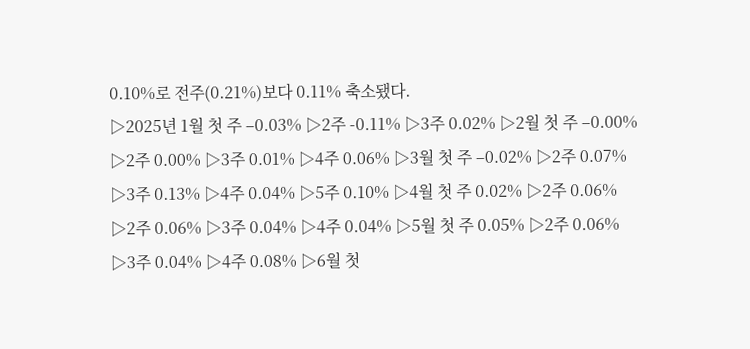0.10%로 전주(0.21%)보다 0.11% 축소됐다.
▷2025년 1월 첫 주 –0.03% ▷2주 -0.11% ▷3주 0.02% ▷2월 첫 주 –0.00% ▷2주 0.00% ▷3주 0.01% ▷4주 0.06% ▷3월 첫 주 –0.02% ▷2주 0.07% ▷3주 0.13% ▷4주 0.04% ▷5주 0.10% ▷4월 첫 주 0.02% ▷2주 0.06% ▷2주 0.06% ▷3주 0.04% ▷4주 0.04% ▷5월 첫 주 0.05% ▷2주 0.06% ▷3주 0.04% ▷4주 0.08% ▷6월 첫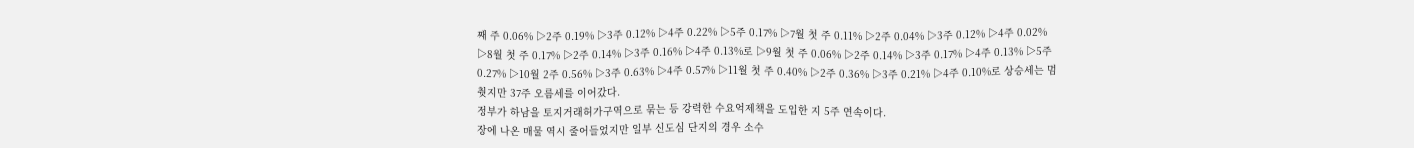째 주 0.06% ▷2주 0.19% ▷3주 0.12% ▷4주 0.22% ▷5주 0.17% ▷7월 첫 주 0.11% ▷2주 0.04% ▷3주 0.12% ▷4주 0.02% ▷8월 첫 주 0.17% ▷2주 0.14% ▷3주 0.16% ▷4주 0.13%로 ▷9월 첫 주 0.06% ▷2주 0.14% ▷3주 0.17% ▷4주 0.13% ▷5주 0.27% ▷10월 2주 0.56% ▷3주 0.63% ▷4주 0.57% ▷11월 첫 주 0.40% ▷2주 0.36% ▷3주 0.21% ▷4주 0.10%로 상승세는 멈췃지만 37주 오름세를 이어갔다.
정부가 하남을 토지거래허가구역으로 묶는 등 강력한 수요억제책을 도입한 지 5주 연속이다.
장에 나온 매물 역시 줄어들었지만 일부 신도심 단지의 경우 소수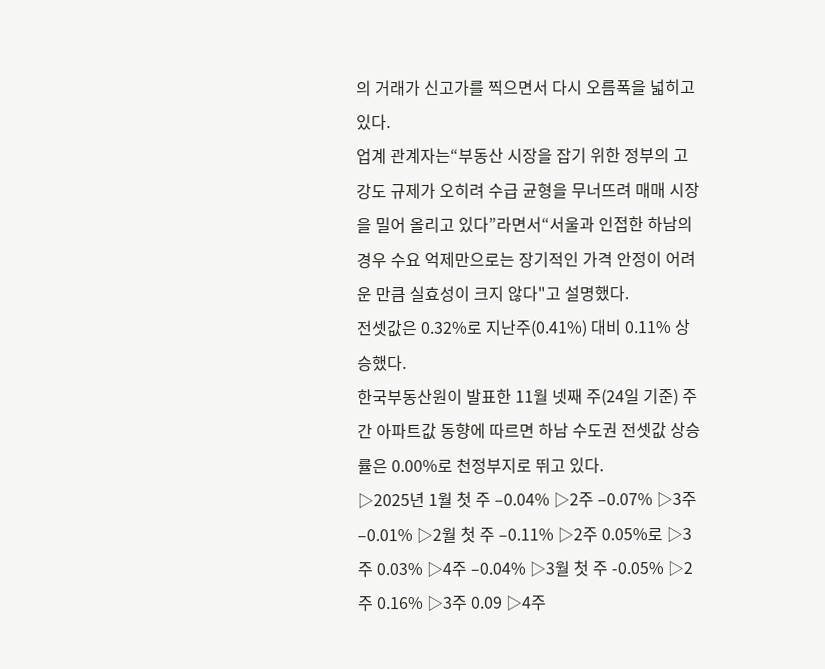의 거래가 신고가를 찍으면서 다시 오름폭을 넓히고 있다.
업계 관계자는“부동산 시장을 잡기 위한 정부의 고강도 규제가 오히려 수급 균형을 무너뜨려 매매 시장을 밀어 올리고 있다”라면서“서울과 인접한 하남의 경우 수요 억제만으로는 장기적인 가격 안정이 어려운 만큼 실효성이 크지 않다"고 설명했다.
전셋값은 0.32%로 지난주(0.41%) 대비 0.11% 상승했다.
한국부동산원이 발표한 11월 넷째 주(24일 기준) 주간 아파트값 동향에 따르면 하남 수도권 전셋값 상승률은 0.00%로 천정부지로 뛰고 있다.
▷2025년 1월 첫 주 –0.04% ▷2주 –0.07% ▷3주 –0.01% ▷2월 첫 주 –0.11% ▷2주 0.05%로 ▷3주 0.03% ▷4주 –0.04% ▷3월 첫 주 -0.05% ▷2주 0.16% ▷3주 0.09 ▷4주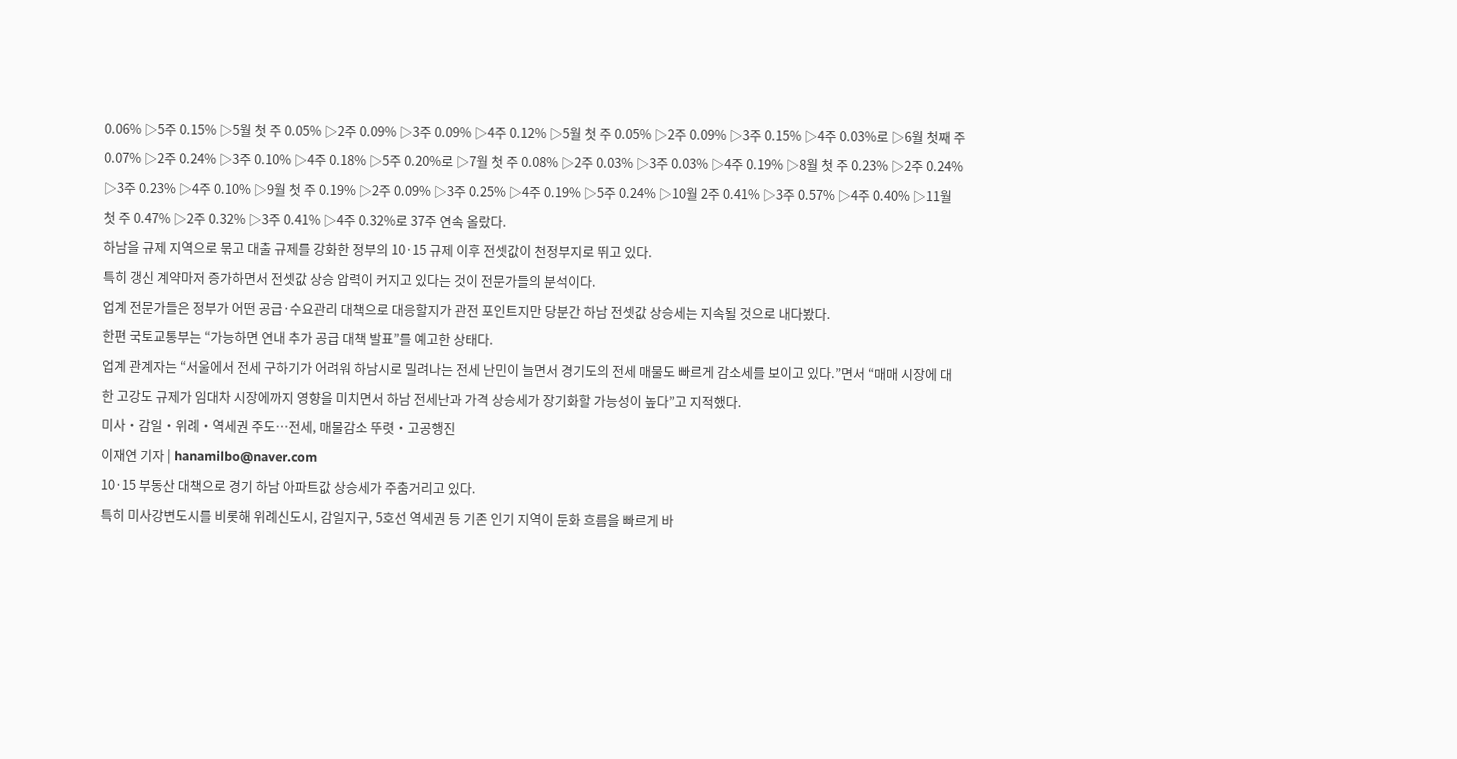0.06% ▷5주 0.15% ▷5월 첫 주 0.05% ▷2주 0.09% ▷3주 0.09% ▷4주 0.12% ▷5월 첫 주 0.05% ▷2주 0.09% ▷3주 0.15% ▷4주 0.03%로 ▷6월 첫째 주 0.07% ▷2주 0.24% ▷3주 0.10% ▷4주 0.18% ▷5주 0.20%로 ▷7월 첫 주 0.08% ▷2주 0.03% ▷3주 0.03% ▷4주 0.19% ▷8월 첫 주 0.23% ▷2주 0.24% ▷3주 0.23% ▷4주 0.10% ▷9월 첫 주 0.19% ▷2주 0.09% ▷3주 0.25% ▷4주 0.19% ▷5주 0.24% ▷10월 2주 0.41% ▷3주 0.57% ▷4주 0.40% ▷11월 첫 주 0.47% ▷2주 0.32% ▷3주 0.41% ▷4주 0.32%로 37주 연속 올랐다.
하남을 규제 지역으로 묶고 대출 규제를 강화한 정부의 10·15 규제 이후 전셋값이 천정부지로 뛰고 있다.
특히 갱신 계약마저 증가하면서 전셋값 상승 압력이 커지고 있다는 것이 전문가들의 분석이다.
업계 전문가들은 정부가 어떤 공급·수요관리 대책으로 대응할지가 관전 포인트지만 당분간 하남 전셋값 상승세는 지속될 것으로 내다봤다.
한편 국토교통부는 “가능하면 연내 추가 공급 대책 발표”를 예고한 상태다.
업계 관계자는 “서울에서 전세 구하기가 어려워 하남시로 밀려나는 전세 난민이 늘면서 경기도의 전세 매물도 빠르게 감소세를 보이고 있다.”면서 “매매 시장에 대한 고강도 규제가 임대차 시장에까지 영향을 미치면서 하남 전세난과 가격 상승세가 장기화할 가능성이 높다”고 지적했다.
미사‧감일‧위례‧역세권 주도…전세, 매물감소 뚜렷‧고공행진
이재연 기자 | hanamilbo@naver.com
10·15 부동산 대책으로 경기 하남 아파트값 상승세가 주춤거리고 있다.
특히 미사강변도시를 비롯해 위례신도시, 감일지구, 5호선 역세권 등 기존 인기 지역이 둔화 흐름을 빠르게 바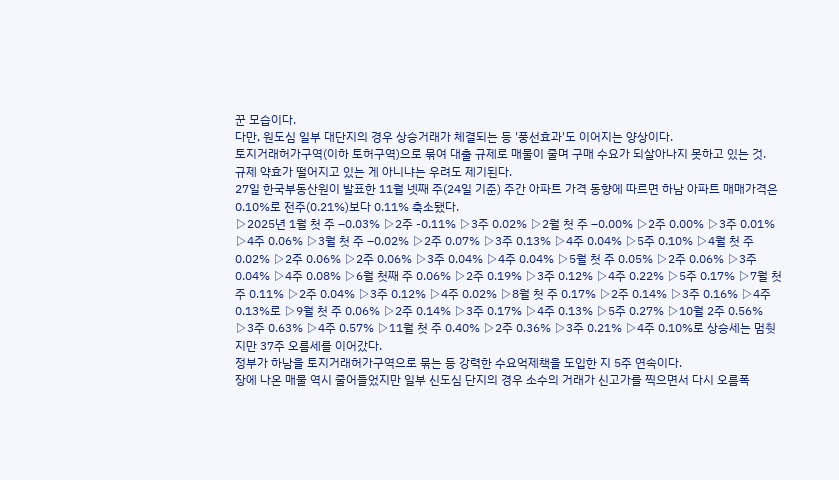꾼 모습이다.
다만, 원도심 일부 대단지의 경우 상승거래가 체결되는 등 '풍선효과'도 이어지는 양상이다.
토지거래허가구역(이하 토허구역)으로 묶여 대출 규제로 매물이 줄며 구매 수요가 되살아나지 못하고 있는 것.
규제 약효가 떨어지고 있는 게 아니냐는 우려도 제기된다.
27일 한국부동산원이 발표한 11월 넷째 주(24일 기준) 주간 아파트 가격 동향에 따르면 하남 아파트 매매가격은 0.10%로 전주(0.21%)보다 0.11% 축소됐다.
▷2025년 1월 첫 주 –0.03% ▷2주 -0.11% ▷3주 0.02% ▷2월 첫 주 –0.00% ▷2주 0.00% ▷3주 0.01% ▷4주 0.06% ▷3월 첫 주 –0.02% ▷2주 0.07% ▷3주 0.13% ▷4주 0.04% ▷5주 0.10% ▷4월 첫 주 0.02% ▷2주 0.06% ▷2주 0.06% ▷3주 0.04% ▷4주 0.04% ▷5월 첫 주 0.05% ▷2주 0.06% ▷3주 0.04% ▷4주 0.08% ▷6월 첫째 주 0.06% ▷2주 0.19% ▷3주 0.12% ▷4주 0.22% ▷5주 0.17% ▷7월 첫 주 0.11% ▷2주 0.04% ▷3주 0.12% ▷4주 0.02% ▷8월 첫 주 0.17% ▷2주 0.14% ▷3주 0.16% ▷4주 0.13%로 ▷9월 첫 주 0.06% ▷2주 0.14% ▷3주 0.17% ▷4주 0.13% ▷5주 0.27% ▷10월 2주 0.56% ▷3주 0.63% ▷4주 0.57% ▷11월 첫 주 0.40% ▷2주 0.36% ▷3주 0.21% ▷4주 0.10%로 상승세는 멈췃지만 37주 오름세를 이어갔다.
정부가 하남을 토지거래허가구역으로 묶는 등 강력한 수요억제책을 도입한 지 5주 연속이다.
장에 나온 매물 역시 줄어들었지만 일부 신도심 단지의 경우 소수의 거래가 신고가를 찍으면서 다시 오름폭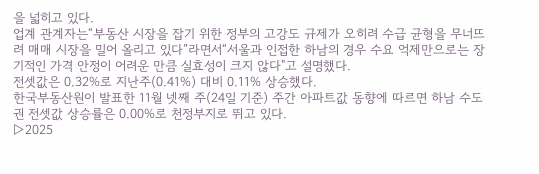을 넓히고 있다.
업계 관계자는“부동산 시장을 잡기 위한 정부의 고강도 규제가 오히려 수급 균형을 무너뜨려 매매 시장을 밀어 올리고 있다”라면서“서울과 인접한 하남의 경우 수요 억제만으로는 장기적인 가격 안정이 어려운 만큼 실효성이 크지 않다"고 설명했다.
전셋값은 0.32%로 지난주(0.41%) 대비 0.11% 상승했다.
한국부동산원이 발표한 11월 넷째 주(24일 기준) 주간 아파트값 동향에 따르면 하남 수도권 전셋값 상승률은 0.00%로 천정부지로 뛰고 있다.
▷2025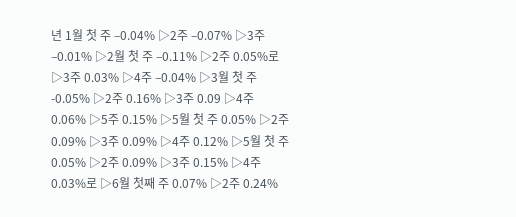년 1월 첫 주 –0.04% ▷2주 –0.07% ▷3주 –0.01% ▷2월 첫 주 –0.11% ▷2주 0.05%로 ▷3주 0.03% ▷4주 –0.04% ▷3월 첫 주 -0.05% ▷2주 0.16% ▷3주 0.09 ▷4주 0.06% ▷5주 0.15% ▷5월 첫 주 0.05% ▷2주 0.09% ▷3주 0.09% ▷4주 0.12% ▷5월 첫 주 0.05% ▷2주 0.09% ▷3주 0.15% ▷4주 0.03%로 ▷6월 첫째 주 0.07% ▷2주 0.24%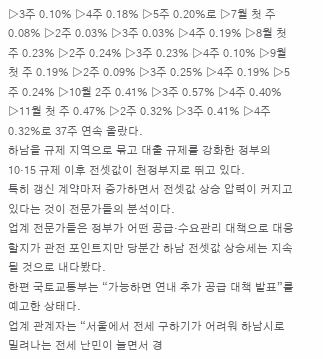▷3주 0.10% ▷4주 0.18% ▷5주 0.20%로 ▷7월 첫 주 0.08% ▷2주 0.03% ▷3주 0.03% ▷4주 0.19% ▷8월 첫 주 0.23% ▷2주 0.24% ▷3주 0.23% ▷4주 0.10% ▷9월 첫 주 0.19% ▷2주 0.09% ▷3주 0.25% ▷4주 0.19% ▷5주 0.24% ▷10월 2주 0.41% ▷3주 0.57% ▷4주 0.40% ▷11월 첫 주 0.47% ▷2주 0.32% ▷3주 0.41% ▷4주 0.32%로 37주 연속 올랐다.
하남을 규제 지역으로 묶고 대출 규제를 강화한 정부의 10·15 규제 이후 전셋값이 천정부지로 뛰고 있다.
특히 갱신 계약마저 증가하면서 전셋값 상승 압력이 커지고 있다는 것이 전문가들의 분석이다.
업계 전문가들은 정부가 어떤 공급·수요관리 대책으로 대응할지가 관전 포인트지만 당분간 하남 전셋값 상승세는 지속될 것으로 내다봤다.
한편 국토교통부는 “가능하면 연내 추가 공급 대책 발표”를 예고한 상태다.
업계 관계자는 “서울에서 전세 구하기가 어려워 하남시로 밀려나는 전세 난민이 늘면서 경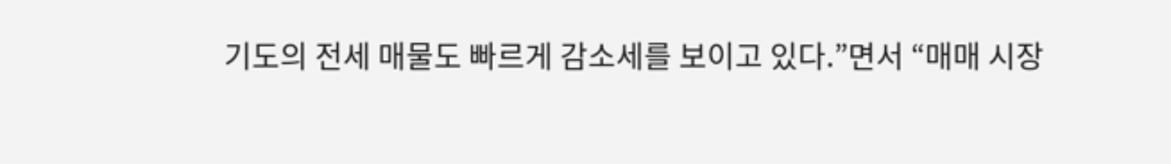기도의 전세 매물도 빠르게 감소세를 보이고 있다.”면서 “매매 시장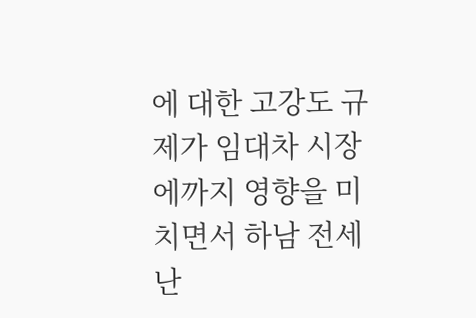에 대한 고강도 규제가 임대차 시장에까지 영향을 미치면서 하남 전세난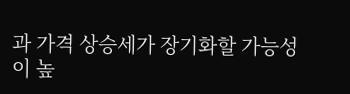과 가격 상승세가 장기화할 가능성이 높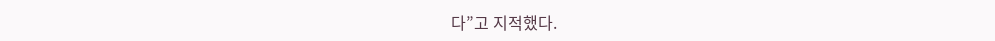다”고 지적했다.